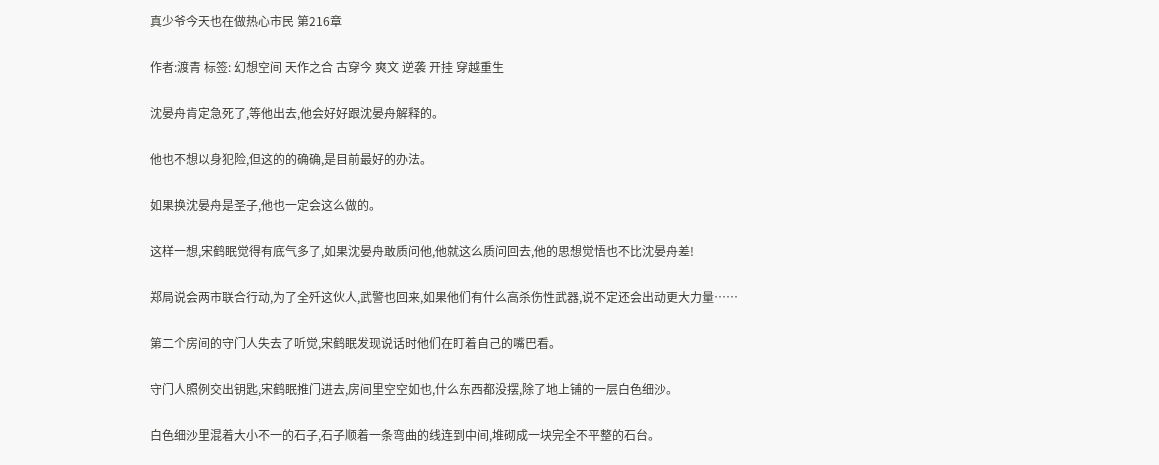真少爷今天也在做热心市民 第216章

作者:渡青 标签: 幻想空间 天作之合 古穿今 爽文 逆袭 开挂 穿越重生

沈晏舟肯定急死了,等他出去,他会好好跟沈晏舟解释的。

他也不想以身犯险,但这的的确确,是目前最好的办法。

如果换沈晏舟是圣子,他也一定会这么做的。

这样一想,宋鹤眠觉得有底气多了,如果沈晏舟敢质问他,他就这么质问回去,他的思想觉悟也不比沈晏舟差!

郑局说会两市联合行动,为了全歼这伙人,武警也回来,如果他们有什么高杀伤性武器,说不定还会出动更大力量……

第二个房间的守门人失去了听觉,宋鹤眠发现说话时他们在盯着自己的嘴巴看。

守门人照例交出钥匙,宋鹤眠推门进去,房间里空空如也,什么东西都没摆,除了地上铺的一层白色细沙。

白色细沙里混着大小不一的石子,石子顺着一条弯曲的线连到中间,堆砌成一块完全不平整的石台。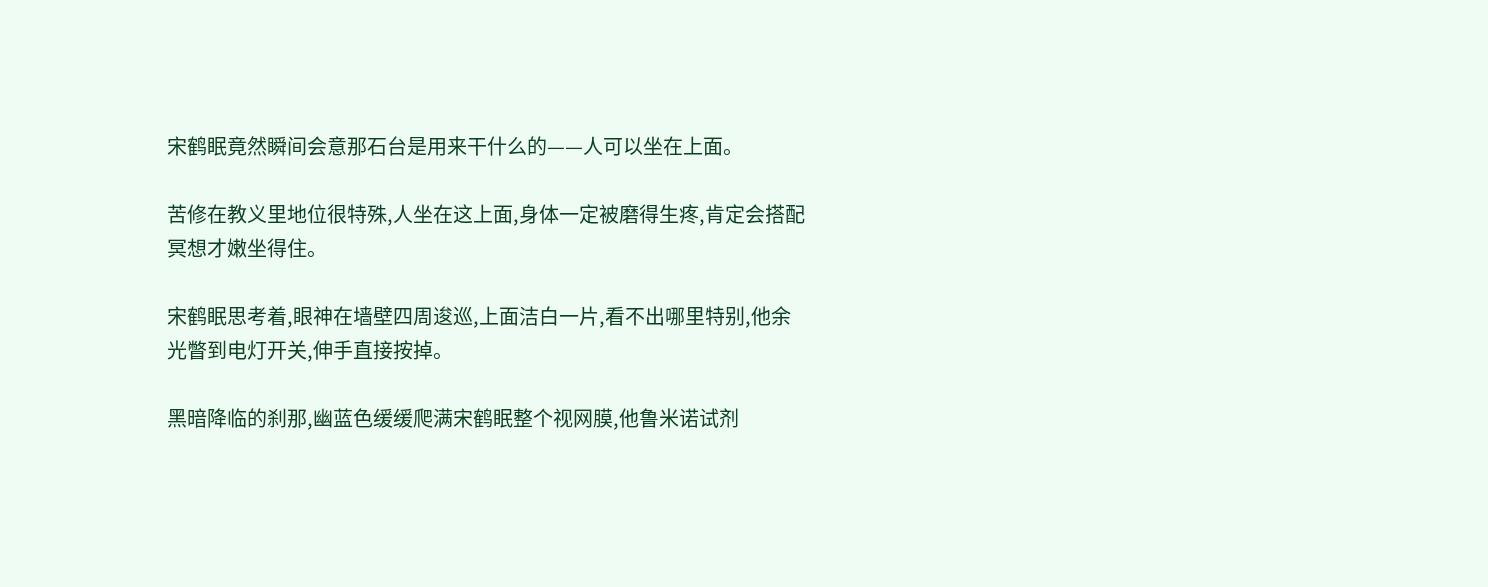宋鹤眠竟然瞬间会意那石台是用来干什么的——人可以坐在上面。

苦修在教义里地位很特殊,人坐在这上面,身体一定被磨得生疼,肯定会搭配冥想才嫩坐得住。

宋鹤眠思考着,眼神在墙壁四周逡巡,上面洁白一片,看不出哪里特别,他余光瞥到电灯开关,伸手直接按掉。

黑暗降临的刹那,幽蓝色缓缓爬满宋鹤眠整个视网膜,他鲁米诺试剂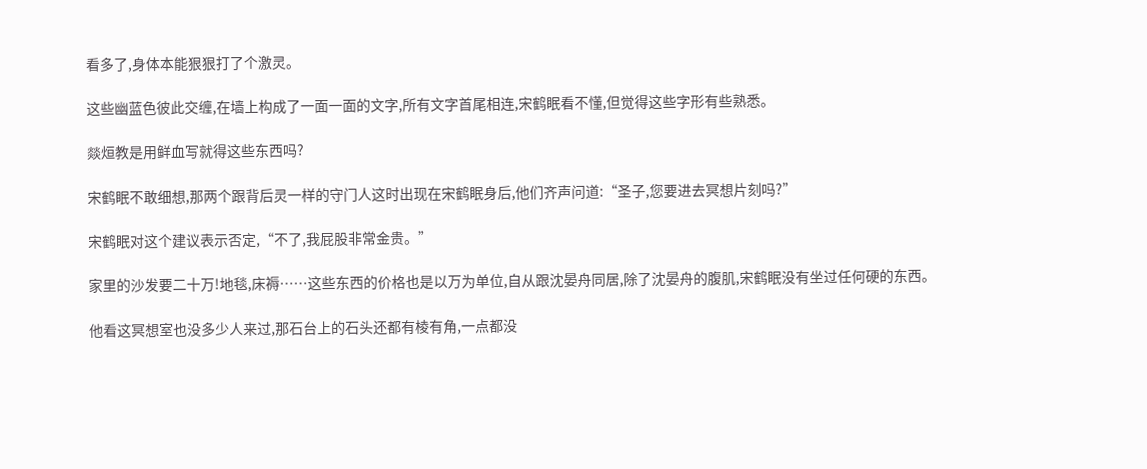看多了,身体本能狠狠打了个激灵。

这些幽蓝色彼此交缠,在墙上构成了一面一面的文字,所有文字首尾相连,宋鹤眠看不懂,但觉得这些字形有些熟悉。

燚烜教是用鲜血写就得这些东西吗?

宋鹤眠不敢细想,那两个跟背后灵一样的守门人这时出现在宋鹤眠身后,他们齐声问道:“圣子,您要进去冥想片刻吗?”

宋鹤眠对这个建议表示否定,“不了,我屁股非常金贵。”

家里的沙发要二十万!地毯,床褥……这些东西的价格也是以万为单位,自从跟沈晏舟同居,除了沈晏舟的腹肌,宋鹤眠没有坐过任何硬的东西。

他看这冥想室也没多少人来过,那石台上的石头还都有棱有角,一点都没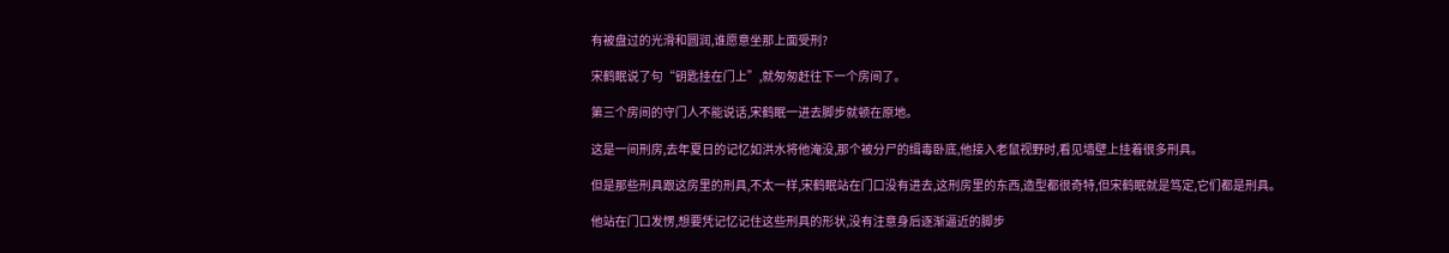有被盘过的光滑和圆润,谁愿意坐那上面受刑?

宋鹤眠说了句“钥匙挂在门上”,就匆匆赶往下一个房间了。

第三个房间的守门人不能说话,宋鹤眠一进去脚步就顿在原地。

这是一间刑房,去年夏日的记忆如洪水将他淹没,那个被分尸的缉毒卧底,他接入老鼠视野时,看见墙壁上挂着很多刑具。

但是那些刑具跟这房里的刑具,不太一样,宋鹤眠站在门口没有进去,这刑房里的东西,造型都很奇特,但宋鹤眠就是笃定,它们都是刑具。

他站在门口发愣,想要凭记忆记住这些刑具的形状,没有注意身后逐渐逼近的脚步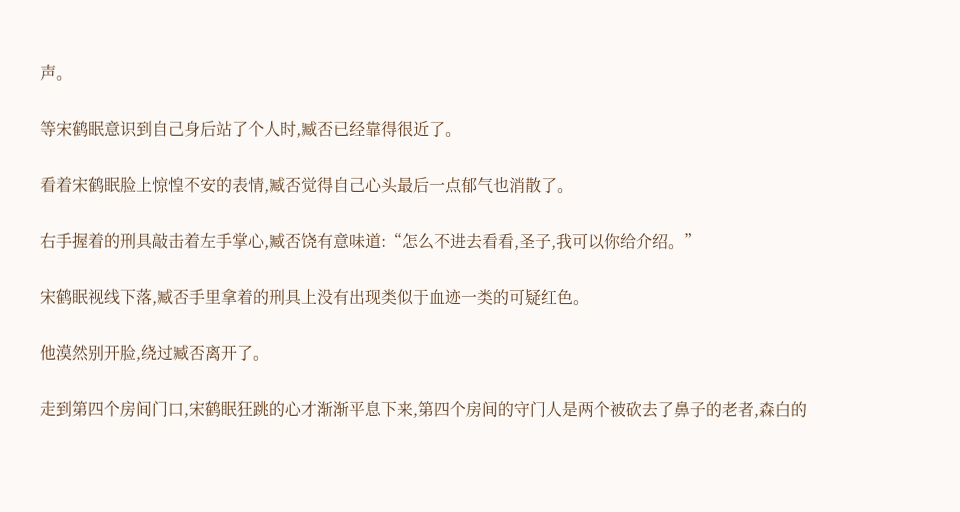声。

等宋鹤眠意识到自己身后站了个人时,臧否已经靠得很近了。

看着宋鹤眠脸上惊惶不安的表情,臧否觉得自己心头最后一点郁气也消散了。

右手握着的刑具敲击着左手掌心,臧否饶有意味道:“怎么不进去看看,圣子,我可以你给介绍。”

宋鹤眠视线下落,臧否手里拿着的刑具上没有出现类似于血迹一类的可疑红色。

他漠然别开脸,绕过臧否离开了。

走到第四个房间门口,宋鹤眠狂跳的心才渐渐平息下来,第四个房间的守门人是两个被砍去了鼻子的老者,森白的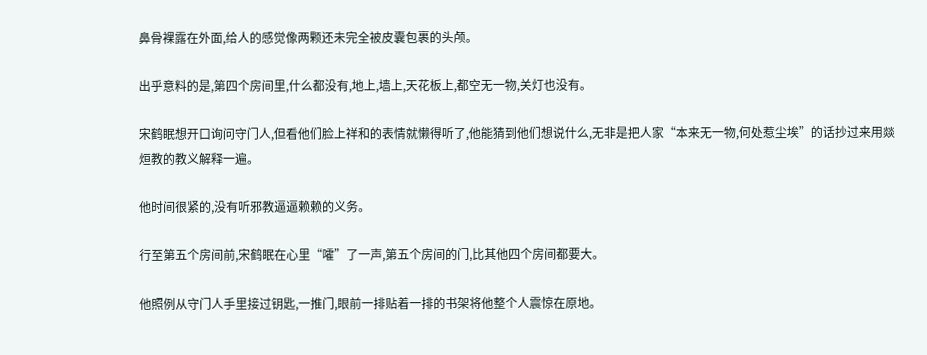鼻骨裸露在外面,给人的感觉像两颗还未完全被皮囊包裹的头颅。

出乎意料的是,第四个房间里,什么都没有,地上,墙上,天花板上,都空无一物,关灯也没有。

宋鹤眠想开口询问守门人,但看他们脸上祥和的表情就懒得听了,他能猜到他们想说什么,无非是把人家“本来无一物,何处惹尘埃”的话抄过来用燚烜教的教义解释一遍。

他时间很紧的,没有听邪教逼逼赖赖的义务。

行至第五个房间前,宋鹤眠在心里“嚯”了一声,第五个房间的门,比其他四个房间都要大。

他照例从守门人手里接过钥匙,一推门,眼前一排贴着一排的书架将他整个人震惊在原地。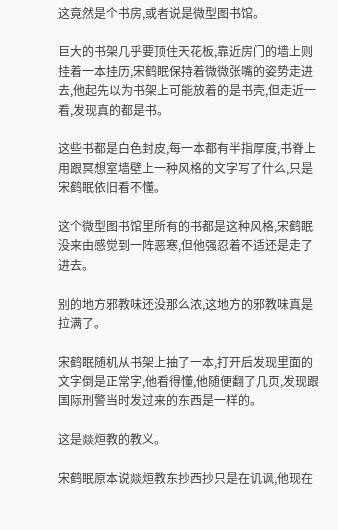这竟然是个书房,或者说是微型图书馆。

巨大的书架几乎要顶住天花板,靠近房门的墙上则挂着一本挂历,宋鹤眠保持着微微张嘴的姿势走进去,他起先以为书架上可能放着的是书壳,但走近一看,发现真的都是书。

这些书都是白色封皮,每一本都有半指厚度,书脊上用跟冥想室墙壁上一种风格的文字写了什么,只是宋鹤眠依旧看不懂。

这个微型图书馆里所有的书都是这种风格,宋鹤眠没来由感觉到一阵恶寒,但他强忍着不适还是走了进去。

别的地方邪教味还没那么浓,这地方的邪教味真是拉满了。

宋鹤眠随机从书架上抽了一本,打开后发现里面的文字倒是正常字,他看得懂,他随便翻了几页,发现跟国际刑警当时发过来的东西是一样的。

这是燚烜教的教义。

宋鹤眠原本说燚烜教东抄西抄只是在讥讽,他现在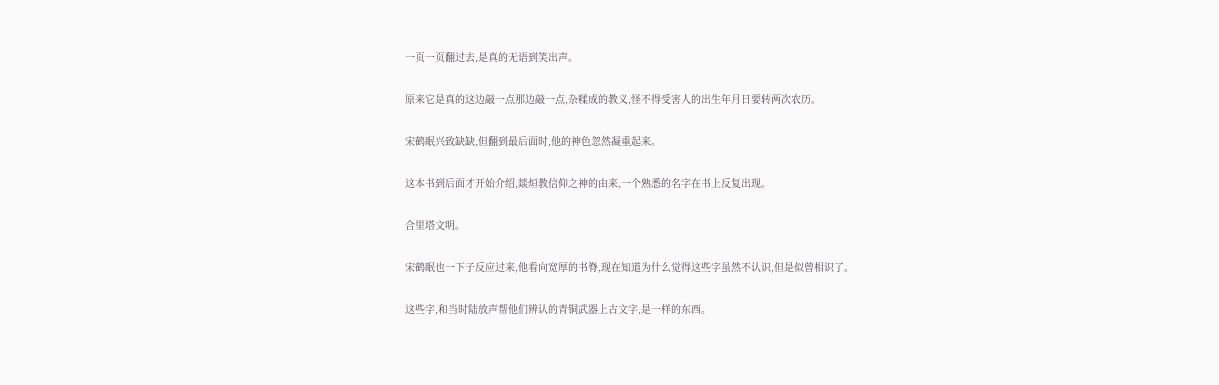一页一页翻过去,是真的无语到笑出声。

原来它是真的这边敲一点那边敲一点,杂糅成的教义,怪不得受害人的出生年月日要转两次农历。

宋鹤眠兴致缺缺,但翻到最后面时,他的神色忽然凝重起来。

这本书到后面才开始介绍,燚烜教信仰之神的由来,一个熟悉的名字在书上反复出现。

合里塔文明。

宋鹤眠也一下子反应过来,他看向宽厚的书脊,现在知道为什么觉得这些字虽然不认识,但是似曾相识了。

这些字,和当时陆放声帮他们辨认的青铜武器上古文字,是一样的东西。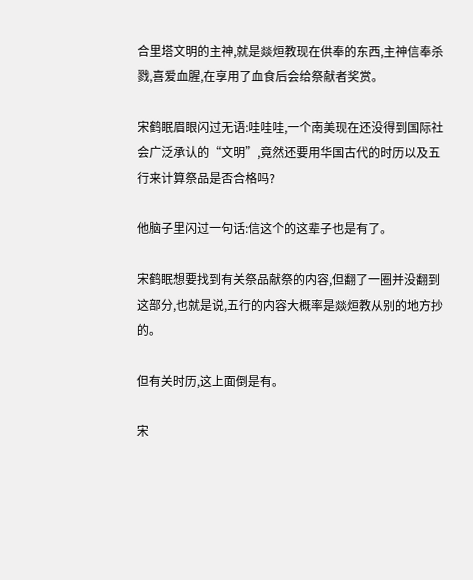合里塔文明的主神,就是燚烜教现在供奉的东西,主神信奉杀戮,喜爱血腥,在享用了血食后会给祭献者奖赏。

宋鹤眠眉眼闪过无语:哇哇哇,一个南美现在还没得到国际社会广泛承认的“文明”,竟然还要用华国古代的时历以及五行来计算祭品是否合格吗?

他脑子里闪过一句话:信这个的这辈子也是有了。

宋鹤眠想要找到有关祭品献祭的内容,但翻了一圈并没翻到这部分,也就是说,五行的内容大概率是燚烜教从别的地方抄的。

但有关时历,这上面倒是有。

宋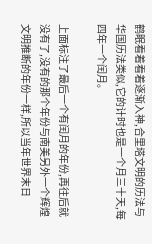鹤眠看着看着逐渐入神,合里塔文明的历法与华国历法类似,它的计时也是一个月三十天,每四年一个闰月。

上面标注了最后一个有闰月的年份,再往后就没有了,没有的那个年份与南美另外一个辉煌文明推断的年份一样,所以当年世界末日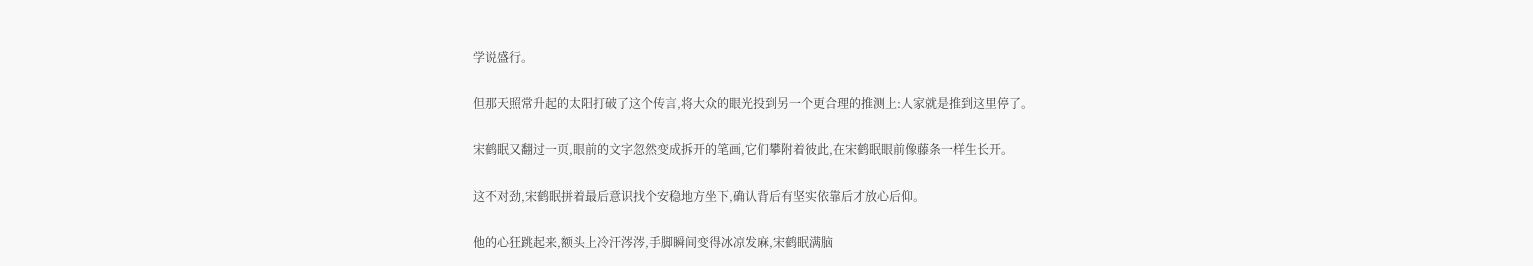学说盛行。

但那天照常升起的太阳打破了这个传言,将大众的眼光投到另一个更合理的推测上:人家就是推到这里停了。

宋鹤眠又翻过一页,眼前的文字忽然变成拆开的笔画,它们攀附着彼此,在宋鹤眠眼前像藤条一样生长开。

这不对劲,宋鹤眠拼着最后意识找个安稳地方坐下,确认背后有坚实依靠后才放心后仰。

他的心狂跳起来,额头上冷汗涔涔,手脚瞬间变得冰凉发麻,宋鹤眠满脑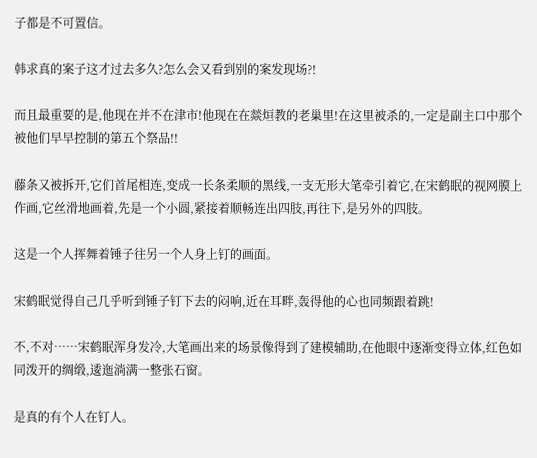子都是不可置信。

韩求真的案子这才过去多久?怎么会又看到别的案发现场?!

而且最重要的是,他现在并不在津市!他现在在燚烜教的老巢里!在这里被杀的,一定是副主口中那个被他们早早控制的第五个祭品!!

藤条又被拆开,它们首尾相连,变成一长条柔顺的黑线,一支无形大笔牵引着它,在宋鹤眠的视网膜上作画,它丝滑地画着,先是一个小圆,紧接着顺畅连出四肢,再往下,是另外的四肢。

这是一个人挥舞着锤子往另一个人身上钉的画面。

宋鹤眠觉得自己几乎听到锤子钉下去的闷响,近在耳畔,轰得他的心也同频跟着跳!

不,不对……宋鹤眠浑身发冷,大笔画出来的场景像得到了建模辅助,在他眼中逐渐变得立体,红色如同泼开的绸缎,逶迤淌满一整张石窗。

是真的有个人在钉人。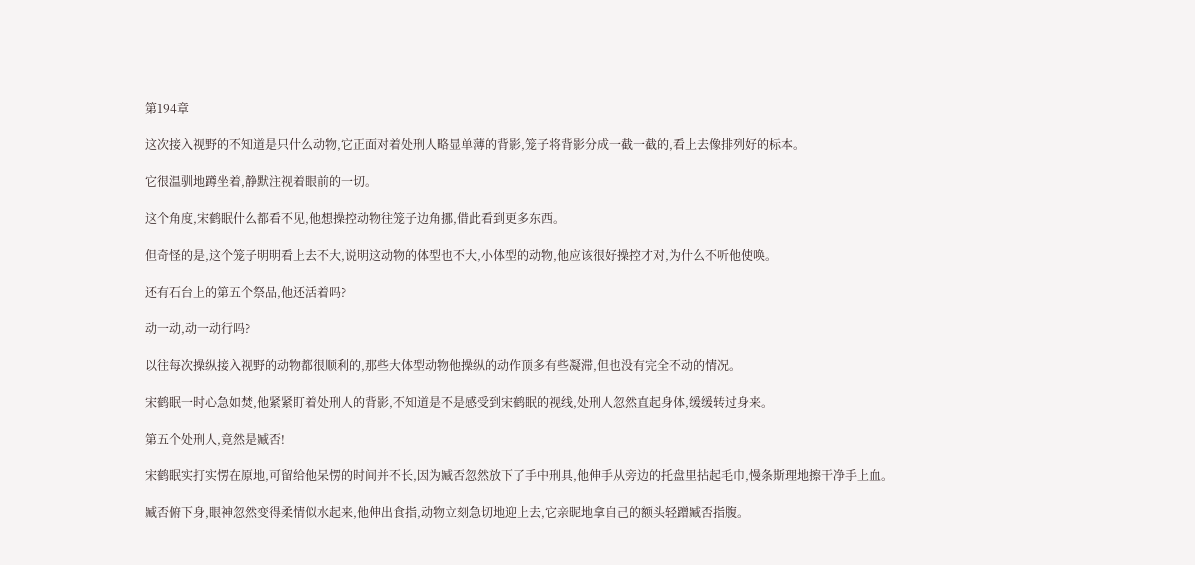第194章

这次接入视野的不知道是只什么动物,它正面对着处刑人略显单薄的背影,笼子将背影分成一截一截的,看上去像排列好的标本。

它很温驯地蹲坐着,静默注视着眼前的一切。

这个角度,宋鹤眠什么都看不见,他想操控动物往笼子边角挪,借此看到更多东西。

但奇怪的是,这个笼子明明看上去不大,说明这动物的体型也不大,小体型的动物,他应该很好操控才对,为什么不听他使唤。

还有石台上的第五个祭品,他还活着吗?

动一动,动一动行吗?

以往每次操纵接入视野的动物都很顺利的,那些大体型动物他操纵的动作顶多有些凝滞,但也没有完全不动的情况。

宋鹤眠一时心急如焚,他紧紧盯着处刑人的背影,不知道是不是感受到宋鹤眠的视线,处刑人忽然直起身体,缓缓转过身来。

第五个处刑人,竟然是臧否!

宋鹤眠实打实愣在原地,可留给他呆愣的时间并不长,因为臧否忽然放下了手中刑具,他伸手从旁边的托盘里拈起毛巾,慢条斯理地擦干净手上血。

臧否俯下身,眼神忽然变得柔情似水起来,他伸出食指,动物立刻急切地迎上去,它亲昵地拿自己的额头轻蹭臧否指腹。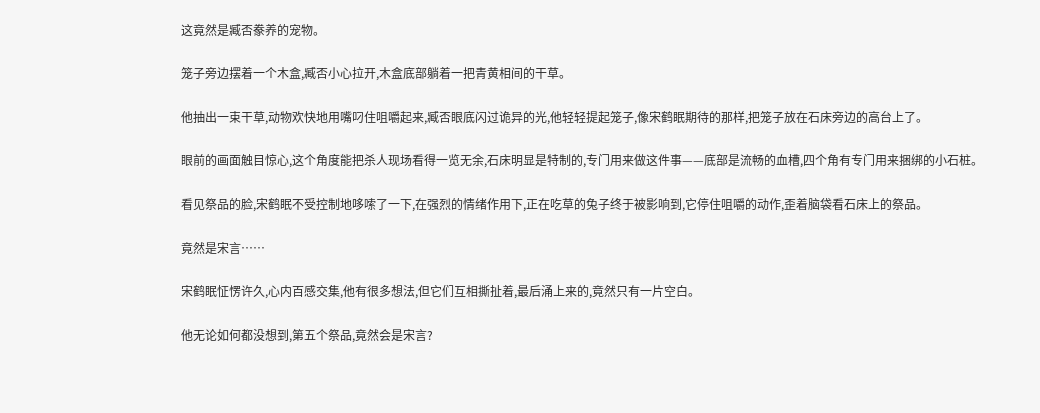这竟然是臧否豢养的宠物。

笼子旁边摆着一个木盒,臧否小心拉开,木盒底部躺着一把青黄相间的干草。

他抽出一束干草,动物欢快地用嘴叼住咀嚼起来,臧否眼底闪过诡异的光,他轻轻提起笼子,像宋鹤眠期待的那样,把笼子放在石床旁边的高台上了。

眼前的画面触目惊心,这个角度能把杀人现场看得一览无余,石床明显是特制的,专门用来做这件事——底部是流畅的血槽,四个角有专门用来捆绑的小石桩。

看见祭品的脸,宋鹤眠不受控制地哆嗦了一下,在强烈的情绪作用下,正在吃草的兔子终于被影响到,它停住咀嚼的动作,歪着脑袋看石床上的祭品。

竟然是宋言……

宋鹤眠怔愣许久,心内百感交集,他有很多想法,但它们互相撕扯着,最后涌上来的,竟然只有一片空白。

他无论如何都没想到,第五个祭品,竟然会是宋言?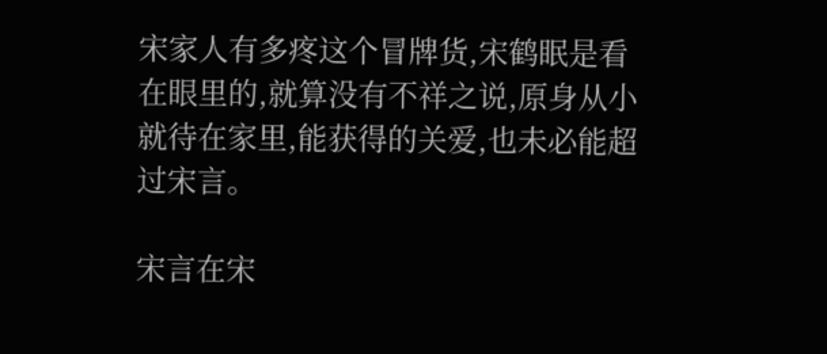宋家人有多疼这个冒牌货,宋鹤眠是看在眼里的,就算没有不祥之说,原身从小就待在家里,能获得的关爱,也未必能超过宋言。

宋言在宋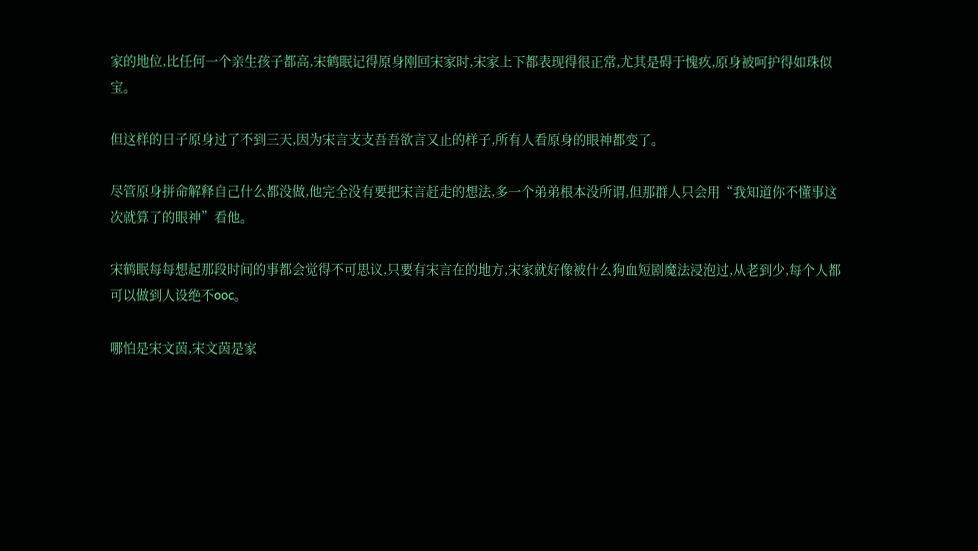家的地位,比任何一个亲生孩子都高,宋鹤眠记得原身刚回宋家时,宋家上下都表现得很正常,尤其是碍于愧疚,原身被呵护得如珠似宝。

但这样的日子原身过了不到三天,因为宋言支支吾吾欲言又止的样子,所有人看原身的眼神都变了。

尽管原身拼命解释自己什么都没做,他完全没有要把宋言赶走的想法,多一个弟弟根本没所谓,但那群人只会用“我知道你不懂事这次就算了的眼神”看他。

宋鹤眠每每想起那段时间的事都会觉得不可思议,只要有宋言在的地方,宋家就好像被什么狗血短剧魔法浸泡过,从老到少,每个人都可以做到人设绝不ooc。

哪怕是宋文茵,宋文茵是家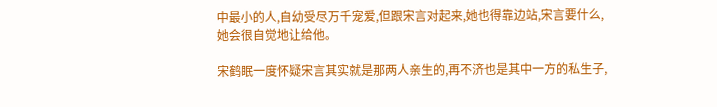中最小的人,自幼受尽万千宠爱,但跟宋言对起来,她也得靠边站,宋言要什么,她会很自觉地让给他。

宋鹤眠一度怀疑宋言其实就是那两人亲生的,再不济也是其中一方的私生子,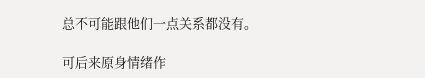总不可能跟他们一点关系都没有。

可后来原身情绪作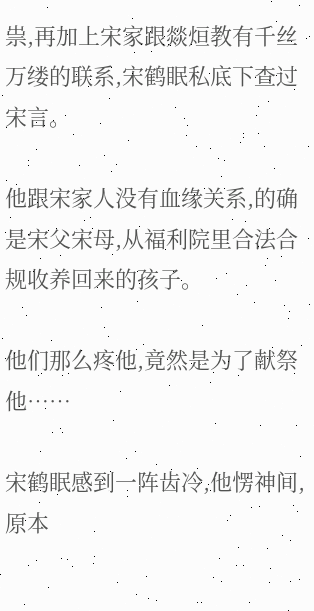祟,再加上宋家跟燚烜教有千丝万缕的联系,宋鹤眠私底下查过宋言。

他跟宋家人没有血缘关系,的确是宋父宋母,从福利院里合法合规收养回来的孩子。

他们那么疼他,竟然是为了献祭他……

宋鹤眠感到一阵齿冷,他愣神间,原本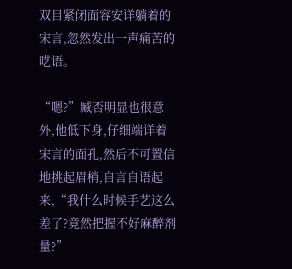双目紧闭面容安详躺着的宋言,忽然发出一声痛苦的呓语。

“嗯?”臧否明显也很意外,他低下身,仔细端详着宋言的面孔,然后不可置信地挑起眉梢,自言自语起来,“我什么时候手艺这么差了?竟然把握不好麻醉剂量?”